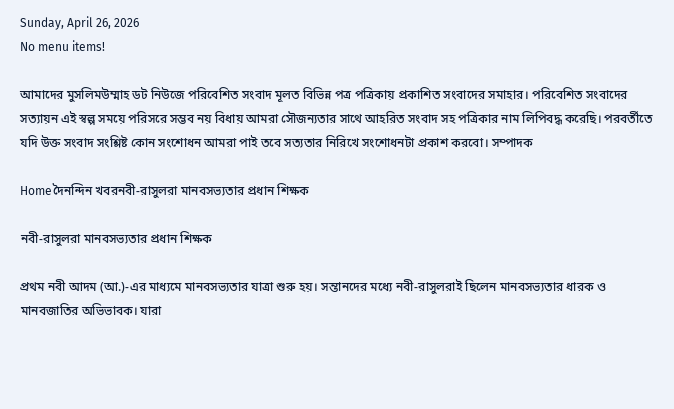Sunday, April 26, 2026
No menu items!

আমাদের মুসলিমউম্মাহ ডট নিউজে পরিবেশিত সংবাদ মূলত বিভিন্ন পত্র পত্রিকায় প্রকাশিত সংবাদের সমাহার। পরিবেশিত সংবাদের সত্যায়ন এই স্বল্প সময়ে পরিসরে সম্ভব নয় বিধায় আমরা সৌজন্যতার সাথে আহরিত সংবাদ সহ পত্রিকার নাম লিপিবদ্ধ করেছি। পরবর্তীতে যদি উক্ত সংবাদ সংশ্লিষ্ট কোন সংশোধন আমরা পাই তবে সত্যতার নিরিখে সংশোধনটা প্রকাশ করবো। সম্পাদক

Homeদৈনন্দিন খবরনবী-রাসুলরা মানবসভ্যতার প্রধান শিক্ষক

নবী-রাসুলরা মানবসভ্যতার প্রধান শিক্ষক

প্রথম নবী আদম (আ.)-এর মাধ্যমে মানবসভ্যতার যাত্রা শুরু হয়। সন্তানদের মধ্যে নবী-রাসুলরাই ছিলেন মানবসভ্যতার ধারক ও মানবজাতির অভিভাবক। যারা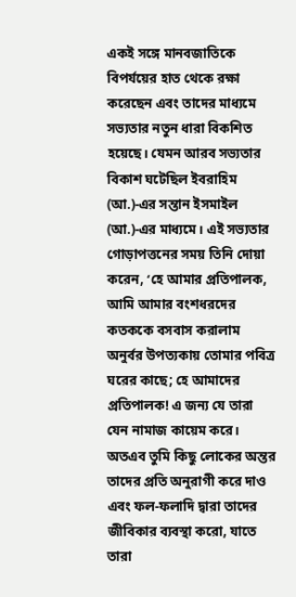একই সঙ্গে মানবজাতিকে বিপর্যয়ের হাত থেকে রক্ষা করেছেন এবং তাদের মাধ্যমে সভ্যতার নতুন ধারা বিকশিত হয়েছে। যেমন আরব সভ্যতার বিকাশ ঘটেছিল ইবরাহিম (আ.)-এর সন্তান ইসমাইল (আ.)-এর মাধ্যমে। এই সভ্যতার গোড়াপত্তনের সময় তিনি দোয়া করেন, ‘হে আমার প্রতিপালক, আমি আমার বংশধরদের কতককে বসবাস করালাম অনুর্বর উপত্যকায় তোমার পবিত্র ঘরের কাছে; হে আমাদের প্রতিপালক! এ জন্য যে তারা যেন নামাজ কায়েম করে। অতএব তুমি কিছু লোকের অন্তর তাদের প্রতি অনুরাগী করে দাও এবং ফল-ফলাদি দ্বারা তাদের জীবিকার ব্যবস্থা করো, যাতে তারা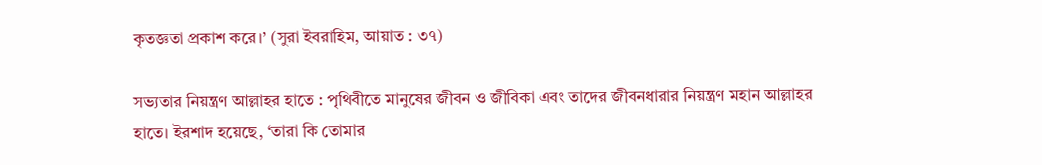কৃতজ্ঞতা প্রকাশ করে।’ (সুরা ইবরাহিম, আয়াত : ৩৭)

সভ্যতার নিয়ন্ত্রণ আল্লাহর হাতে : পৃথিবীতে মানুষের জীবন ও জীবিকা এবং তাদের জীবনধারার নিয়ন্ত্রণ মহান আল্লাহর হাতে। ইরশাদ হয়েছে, ‘তারা কি তোমার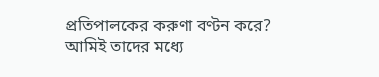প্রতিপালকের করুণা বণ্টন করে? আমিই তাদের মধ্যে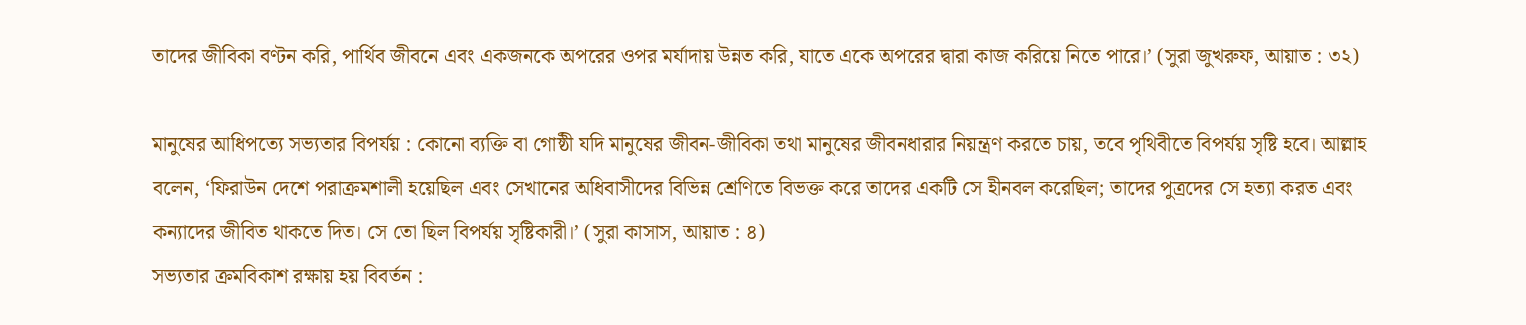তাদের জীবিকা বণ্টন করি, পার্থিব জীবনে এবং একজনকে অপরের ওপর মর্যাদায় উন্নত করি, যাতে একে অপরের দ্বারা কাজ করিয়ে নিতে পারে।’ (সুরা জুখরুফ, আয়াত : ৩২)

মানুষের আধিপত্যে সভ্যতার বিপর্যয় : কোনো ব্যক্তি বা গোষ্ঠী যদি মানুষের জীবন-জীবিকা তথা মানুষের জীবনধারার নিয়ন্ত্রণ করতে চায়, তবে পৃথিবীতে বিপর্যয় সৃষ্টি হবে। আল্লাহ বলেন, ‘ফিরাউন দেশে পরাক্রমশালী হয়েছিল এবং সেখানের অধিবাসীদের বিভিন্ন শ্রেণিতে বিভক্ত করে তাদের একটি সে হীনবল করেছিল; তাদের পুত্রদের সে হত্যা করত এবং কন্যাদের জীবিত থাকতে দিত। সে তো ছিল বিপর্যয় সৃষ্টিকারী।’ (সুরা কাসাস, আয়াত : ৪)
সভ্যতার ক্রমবিকাশ রক্ষায় হয় বিবর্তন :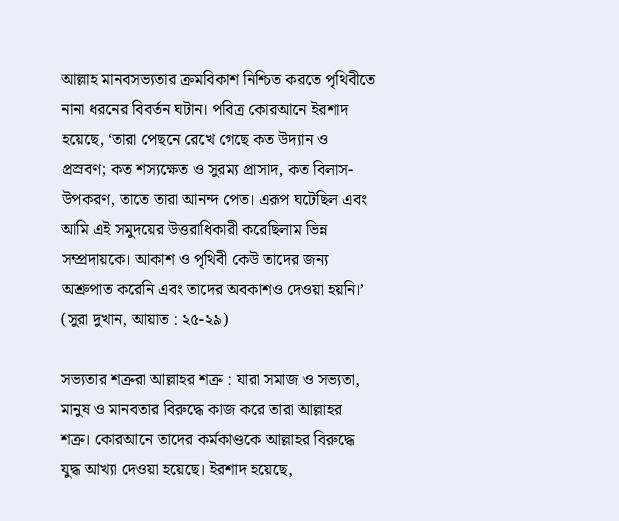আল্লাহ মানবসভ্যতার ক্রমবিকাশ নিশ্চিত করতে পৃথিবীতে নানা ধরনের বিবর্তন ঘটান। পবিত্র কোরআনে ইরশাদ হয়েছে, ‘তারা পেছনে রেখে গেছে কত উদ্যান ও প্রস্রবণ; কত শস্যক্ষেত ও সুরম্য প্রাসাদ, কত বিলাস-উপকরণ, তাতে তারা আনন্দ পেত। এরূপ ঘটেছিল এবং আমি এই সমুদয়ের উত্তরাধিকারী করেছিলাম ভিন্ন সম্প্রদায়কে। আকাশ ও পৃথিবী কেউ তাদের জন্য অশ্রুপাত করেনি এবং তাদের অবকাশও দেওয়া হয়নি।’ (সুরা দুখান, আয়াত : ২৫-২৯)

সভ্যতার শত্রুরা আল্লাহর শত্রু : যারা সমাজ ও সভ্যতা, মানুষ ও মানবতার বিরুদ্ধে কাজ করে তারা আল্লাহর শত্রু। কোরআনে তাদের কর্মকাণ্ডকে আল্লাহর বিরুদ্ধে যুদ্ধ আখ্যা দেওয়া হয়েছে। ইরশাদ হয়েছে,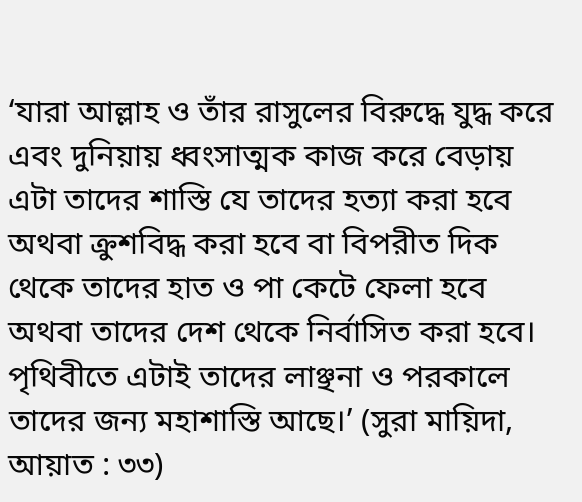‘যারা আল্লাহ ও তাঁর রাসুলের বিরুদ্ধে যুদ্ধ করে এবং দুনিয়ায় ধ্বংসাত্মক কাজ করে বেড়ায় এটা তাদের শাস্তি যে তাদের হত্যা করা হবে অথবা ক্রুশবিদ্ধ করা হবে বা বিপরীত দিক থেকে তাদের হাত ও পা কেটে ফেলা হবে অথবা তাদের দেশ থেকে নির্বাসিত করা হবে। পৃথিবীতে এটাই তাদের লাঞ্ছনা ও পরকালে তাদের জন্য মহাশাস্তি আছে।’ (সুরা মায়িদা, আয়াত : ৩৩)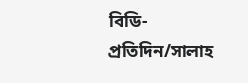বিডি-প্রতিদিন/সালাহ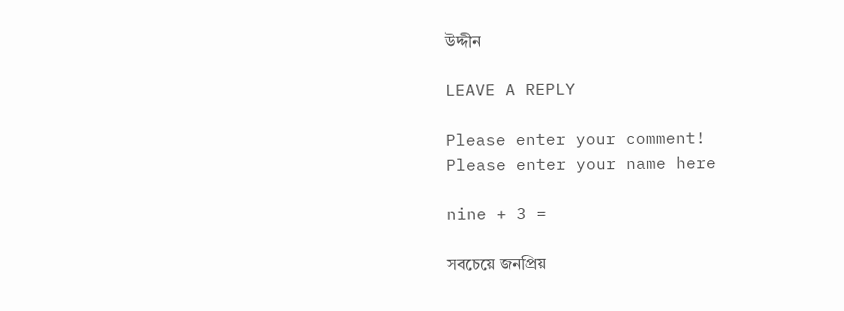উদ্দীন

LEAVE A REPLY

Please enter your comment!
Please enter your name here

nine + 3 =

সবচেয়ে জনপ্রিয়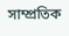সাম্প্রতিক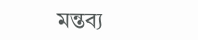মন্তব্য